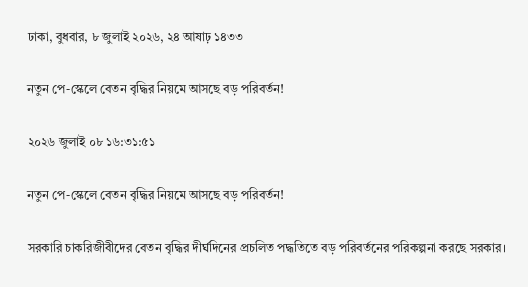ঢাকা, বুধবার, ৮ জুলাই ২০২৬, ২৪ আষাঢ় ১৪৩৩

নতুন পে-স্কেলে বেতন বৃদ্ধির নিয়মে আসছে বড় পরিবর্তন!

২০২৬ জুলাই ০৮ ১৬:৩১:৫১

নতুন পে-স্কেলে বেতন বৃদ্ধির নিয়মে আসছে বড় পরিবর্তন!

সরকারি চাকরিজীবীদের বেতন বৃদ্ধির দীর্ঘদিনের প্রচলিত পদ্ধতিতে বড় পরিবর্তনের পরিকল্পনা করছে সরকার।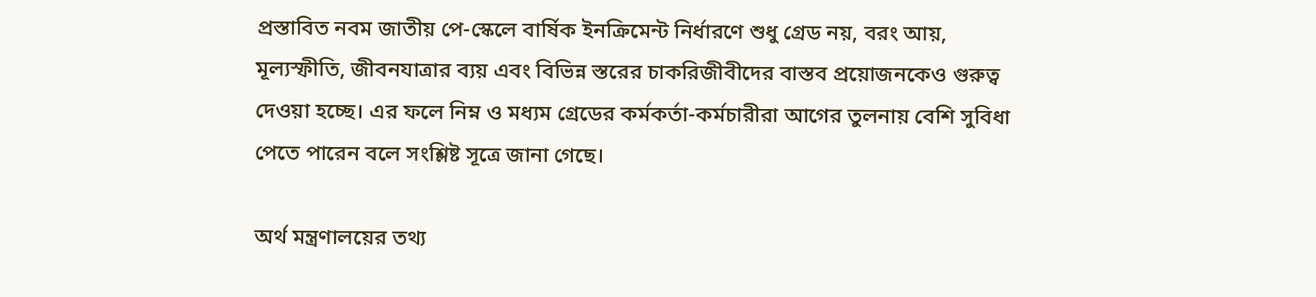প্রস্তাবিত নবম জাতীয় পে-স্কেলে বার্ষিক ইনক্রিমেন্ট নির্ধারণে শুধু গ্রেড নয়, বরং আয়, মূল্যস্ফীতি, জীবনযাত্রার ব্যয় এবং বিভিন্ন স্তরের চাকরিজীবীদের বাস্তব প্রয়োজনকেও গুরুত্ব দেওয়া হচ্ছে। এর ফলে নিম্ন ও মধ্যম গ্রেডের কর্মকর্তা-কর্মচারীরা আগের তুলনায় বেশি সুবিধা পেতে পারেন বলে সংশ্লিষ্ট সূত্রে জানা গেছে।

অর্থ মন্ত্রণালয়ের তথ্য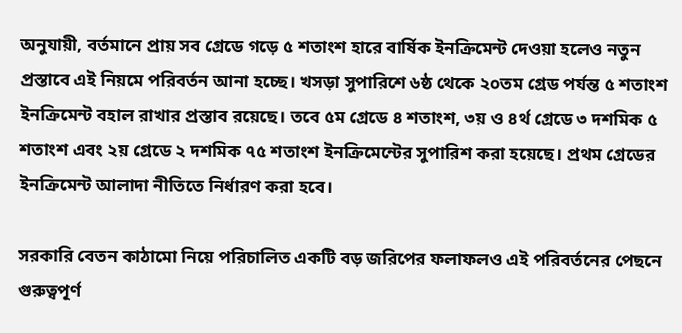অনুযায়ী, বর্তমানে প্রায় সব গ্রেডে গড়ে ৫ শতাংশ হারে বার্ষিক ইনক্রিমেন্ট দেওয়া হলেও নতুন প্রস্তাবে এই নিয়মে পরিবর্তন আনা হচ্ছে। খসড়া সুপারিশে ৬ষ্ঠ থেকে ২০তম গ্রেড পর্যন্ত ৫ শতাংশ ইনক্রিমেন্ট বহাল রাখার প্রস্তাব রয়েছে। তবে ৫ম গ্রেডে ৪ শতাংশ, ৩য় ও ৪র্থ গ্রেডে ৩ দশমিক ৫ শতাংশ এবং ২য় গ্রেডে ২ দশমিক ৭৫ শতাংশ ইনক্রিমেন্টের সুপারিশ করা হয়েছে। প্রথম গ্রেডের ইনক্রিমেন্ট আলাদা নীতিতে নির্ধারণ করা হবে।

সরকারি বেতন কাঠামো নিয়ে পরিচালিত একটি বড় জরিপের ফলাফলও এই পরিবর্তনের পেছনে গুরুত্বপূর্ণ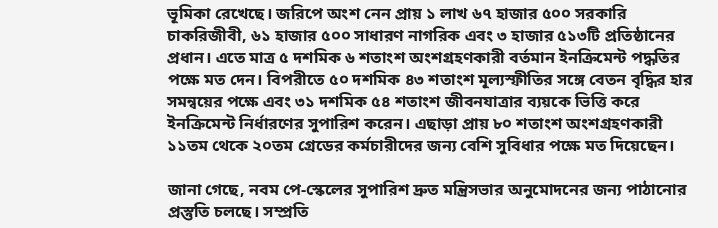ভূমিকা রেখেছে। জরিপে অংশ নেন প্রায় ১ লাখ ৬৭ হাজার ৫০০ সরকারি চাকরিজীবী, ৬১ হাজার ৫০০ সাধারণ নাগরিক এবং ৩ হাজার ৫১৩টি প্রতিষ্ঠানের প্রধান। এতে মাত্র ৫ দশমিক ৬ শতাংশ অংশগ্রহণকারী বর্তমান ইনক্রিমেন্ট পদ্ধতির পক্ষে মত দেন। বিপরীতে ৫০ দশমিক ৪৩ শতাংশ মূল্যস্ফীতির সঙ্গে বেতন বৃদ্ধির হার সমন্বয়ের পক্ষে এবং ৩১ দশমিক ৫৪ শতাংশ জীবনযাত্রার ব্যয়কে ভিত্তি করে ইনক্রিমেন্ট নির্ধারণের সুপারিশ করেন। এছাড়া প্রায় ৮০ শতাংশ অংশগ্রহণকারী ১১তম থেকে ২০তম গ্রেডের কর্মচারীদের জন্য বেশি সুবিধার পক্ষে মত দিয়েছেন।

জানা গেছে, নবম পে-স্কেলের সুপারিশ দ্রুত মন্ত্রিসভার অনুমোদনের জন্য পাঠানোর প্রস্তুতি চলছে। সম্প্রতি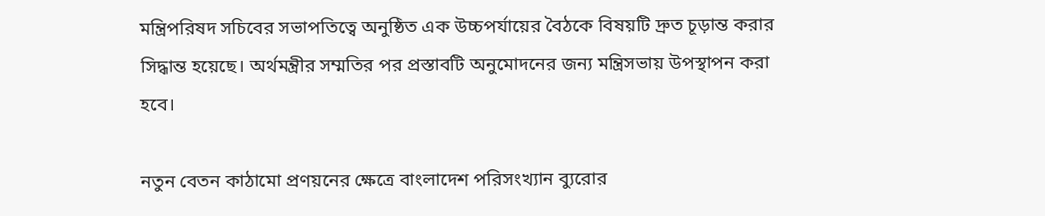মন্ত্রিপরিষদ সচিবের সভাপতিত্বে অনুষ্ঠিত এক উচ্চপর্যায়ের বৈঠকে বিষয়টি দ্রুত চূড়ান্ত করার সিদ্ধান্ত হয়েছে। অর্থমন্ত্রীর সম্মতির পর প্রস্তাবটি অনুমোদনের জন্য মন্ত্রিসভায় উপস্থাপন করা হবে।

নতুন বেতন কাঠামো প্রণয়নের ক্ষেত্রে বাংলাদেশ পরিসংখ্যান ব্যুরোর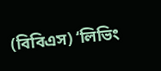(বিবিএস) ‘লিভিং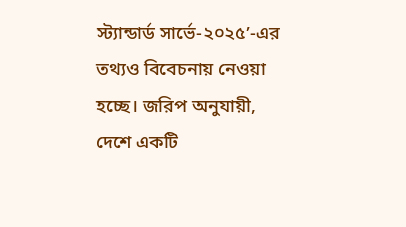স্ট্যান্ডার্ড সার্ভে-২০২৫’-এর তথ্যও বিবেচনায় নেওয়া হচ্ছে। জরিপ অনুযায়ী, দেশে একটি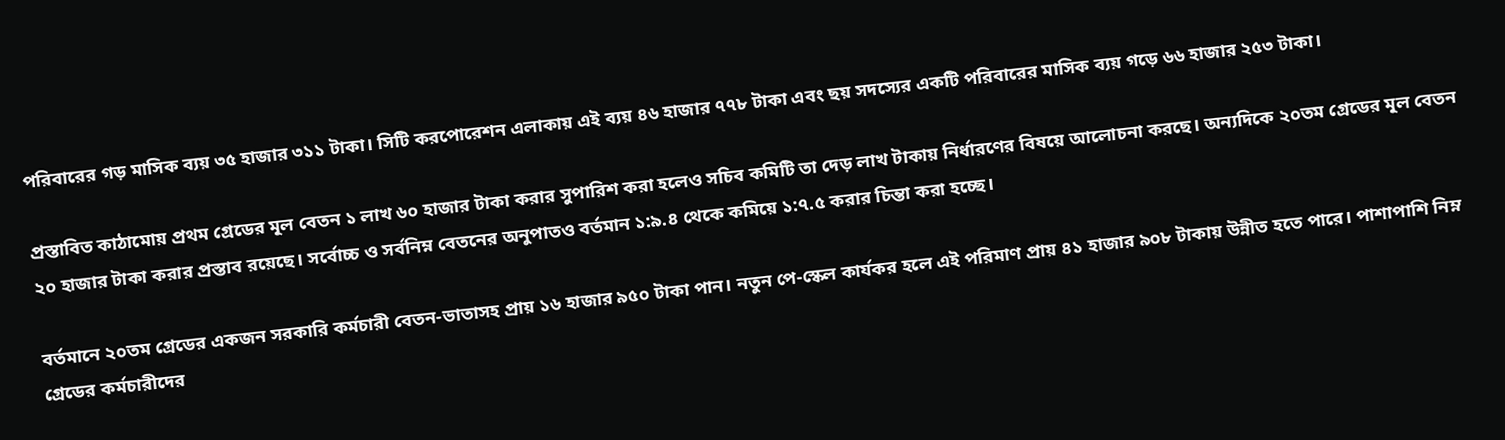পরিবারের গড় মাসিক ব্যয় ৩৫ হাজার ৩১১ টাকা। সিটি করপোরেশন এলাকায় এই ব্যয় ৪৬ হাজার ৭৭৮ টাকা এবং ছয় সদস্যের একটি পরিবারের মাসিক ব্যয় গড়ে ৬৬ হাজার ২৫৩ টাকা।

প্রস্তাবিত কাঠামোয় প্রথম গ্রেডের মূল বেতন ১ লাখ ৬০ হাজার টাকা করার সুপারিশ করা হলেও সচিব কমিটি তা দেড় লাখ টাকায় নির্ধারণের বিষয়ে আলোচনা করছে। অন্যদিকে ২০তম গ্রেডের মূল বেতন ২০ হাজার টাকা করার প্রস্তাব রয়েছে। সর্বোচ্চ ও সর্বনিম্ন বেতনের অনুপাতও বর্তমান ১:৯.৪ থেকে কমিয়ে ১:৭.৫ করার চিন্তা করা হচ্ছে।

বর্তমানে ২০তম গ্রেডের একজন সরকারি কর্মচারী বেতন-ভাতাসহ প্রায় ১৬ হাজার ৯৫০ টাকা পান। নতুন পে-স্কেল কার্যকর হলে এই পরিমাণ প্রায় ৪১ হাজার ৯০৮ টাকায় উন্নীত হতে পারে। পাশাপাশি নিম্ন গ্রেডের কর্মচারীদের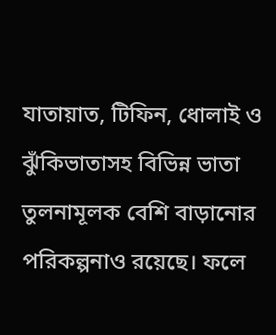যাতায়াত, টিফিন, ধোলাই ও ঝুঁকিভাতাসহ বিভিন্ন ভাতা তুলনামূলক বেশি বাড়ানোর পরিকল্পনাও রয়েছে। ফলে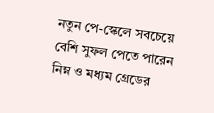নতুন পে-স্কেলে সবচেয়ে বেশি সুফল পেতে পারেন নিম্ন ও মধ্যম গ্রেডের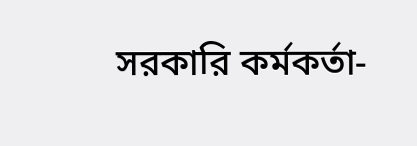সরকারি কর্মকর্তা-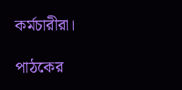কর্মচারীরা।

পাঠকের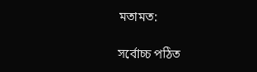মতামত:

সর্বোচ্চ পঠিত